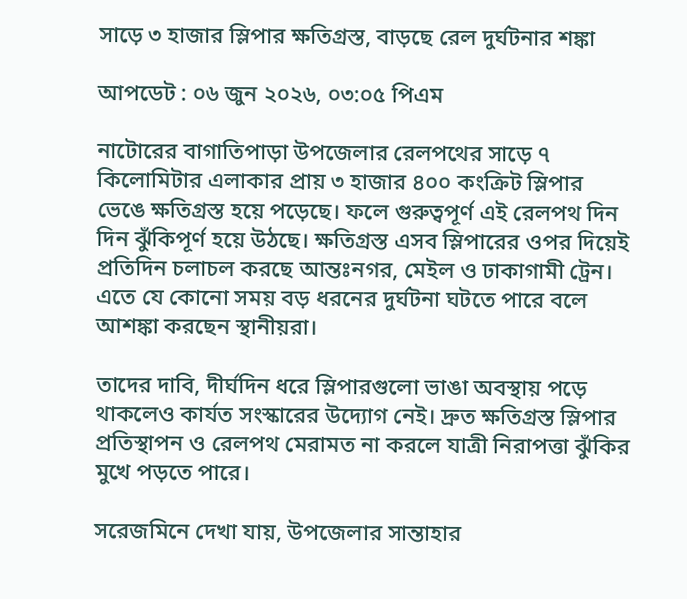সাড়ে ৩ হাজার স্লিপার ক্ষতিগ্রস্ত, বাড়ছে রেল দুর্ঘটনার শঙ্কা

আপডেট : ০৬ জুন ২০২৬, ০৩:০৫ পিএম

নাটোরের বাগাতিপাড়া উপজেলার রেলপথের সাড়ে ৭ কিলোমিটার এলাকার প্রায় ৩ হাজার ৪০০ কংক্রিট স্লিপার ভেঙে ক্ষতিগ্রস্ত হয়ে পড়েছে। ফলে গুরুত্বপূর্ণ এই রেলপথ দিন দিন ঝুঁকিপূর্ণ হয়ে উঠছে। ক্ষতিগ্রস্ত এসব স্লিপারের ওপর দিয়েই প্রতিদিন চলাচল করছে আন্তঃনগর, মেইল ও ঢাকাগামী ট্রেন। এতে যে কোনো সময় বড় ধরনের দুর্ঘটনা ঘটতে পারে বলে আশঙ্কা করছেন স্থানীয়রা।

তাদের দাবি, দীর্ঘদিন ধরে স্লিপারগুলো ভাঙা অবস্থায় পড়ে থাকলেও কার্যত সংস্কারের উদ্যোগ নেই। দ্রুত ক্ষতিগ্রস্ত স্লিপার প্রতিস্থাপন ও রেলপথ মেরামত না করলে যাত্রী নিরাপত্তা ঝুঁকির মুখে পড়তে পারে।

সরেজমিনে দেখা যায়, উপজেলার সান্তাহার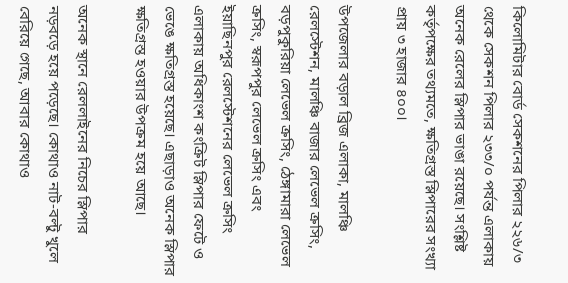কিলোমিটার বোর্ড সেকশনের পিলার ২২৬/৩ থেকে সেকশন পিলার ২৩৩/০ পর্যন্ত এলাকায় অনেক রেলের স্লিপার ভাঙা রয়েছে। সংশ্লিষ্ট কর্তৃপক্ষের তথ্যমতে, ক্ষতিগ্রস্ত স্লিপারের সংখ্যা প্রায় ৩ হাজার ৪০০।

উপজেলার বড়াল ব্রিজ এলাকা, মালঞ্চি রেলস্টেশন, মালঞ্চি বাজার লেভেল ক্রসিং, বড়পুকুরিয়া লেভেল ক্রসিং, ঠেঙ্গামারা লেভেল ক্রসিং, স্বরূপপুর লেভেল ক্রসিং এবং ইয়াছিনপুর রেলস্টেশনের লেভেল ক্রসিং এলাকায় অধিকাংশ কংক্রিট স্লিপার ফেটে ও ভেঙে ক্ষতিগ্রস্ত হয়েছে। এছাড়াও অনেক স্লিপার ক্ষতিগ্রস্ত হওয়ার উপক্রম হয়ে আছে।

অনেক স্থানে রেললাইনের নিচের স্লিপার নড়বড়ে হয়ে পড়েছে। কোথাও নাট-বল্টু খুলে বেরিয়ে গেছে, আবার কোথাও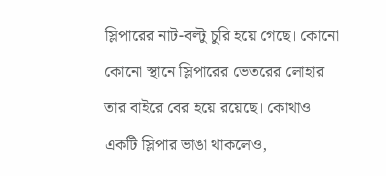স্লিপারের নাট-বল্টু চুরি হয়ে গেছে। কোনো কোনো স্থানে স্লিপারের ভেতরের লোহার তার বাইরে বের হয়ে রয়েছে। কোথাও একটি স্লিপার ভাঙা থাকলেও,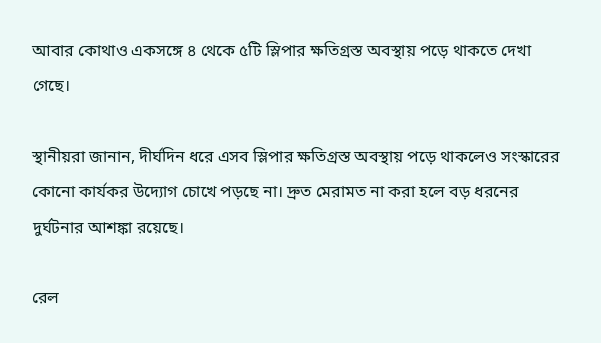আবার কোথাও একসঙ্গে ৪ থেকে ৫টি স্লিপার ক্ষতিগ্রস্ত অবস্থায় পড়ে থাকতে দেখা গেছে।

স্থানীয়রা জানান, দীর্ঘদিন ধরে এসব স্লিপার ক্ষতিগ্রস্ত অবস্থায় পড়ে থাকলেও সংস্কারের কোনো কার্যকর উদ্যোগ চোখে পড়ছে না। দ্রুত মেরামত না করা হলে বড় ধরনের দুর্ঘটনার আশঙ্কা রয়েছে।

রেল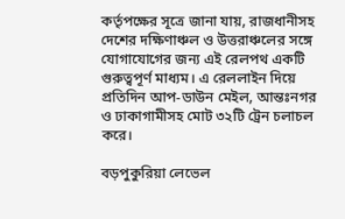কর্তৃপক্ষের সূত্রে জানা যায়, রাজধানীসহ দেশের দক্ষিণাঞ্চল ও উত্তরাঞ্চলের সঙ্গে যোগাযোগের জন্য এই রেলপথ একটি গুরুত্বপূর্ণ মাধ্যম। এ রেললাইন দিয়ে প্রতিদিন আপ-ডাউন মেইল, আন্তঃনগর ও ঢাকাগামীসহ মোট ৩২টি ট্রেন চলাচল করে।

বড়পুকুরিয়া লেভেল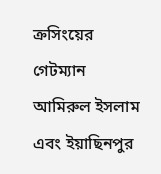ক্রসিংয়ের গেটম্যান আমিরুল ইসলাম এবং ইয়াছিনপুর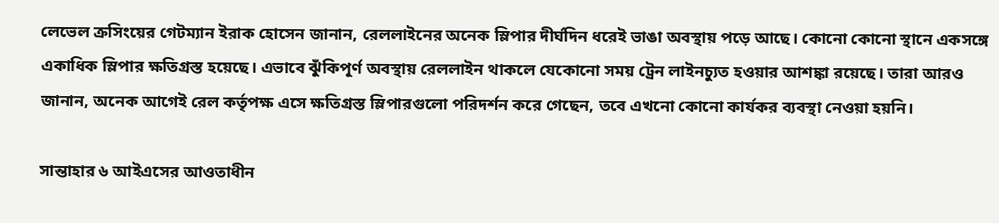লেভেল ক্রসিংয়ের গেটম্যান ইরাক হোসেন জানান, রেললাইনের অনেক স্লিপার দীর্ঘদিন ধরেই ভাঙা অবস্থায় পড়ে আছে। কোনো কোনো স্থানে একসঙ্গে একাধিক স্লিপার ক্ষতিগ্রস্ত হয়েছে। এভাবে ঝুঁকিপূর্ণ অবস্থায় রেললাইন থাকলে যেকোনো সময় ট্রেন লাইনচ্যুত হওয়ার আশঙ্কা রয়েছে। তারা আরও জানান, অনেক আগেই রেল কর্তৃপক্ষ এসে ক্ষতিগ্রস্ত স্লিপারগুলো পরিদর্শন করে গেছেন, তবে এখনো কোনো কার্যকর ব্যবস্থা নেওয়া হয়নি।

সান্তাহার ৬ আইএসের আওতাধীন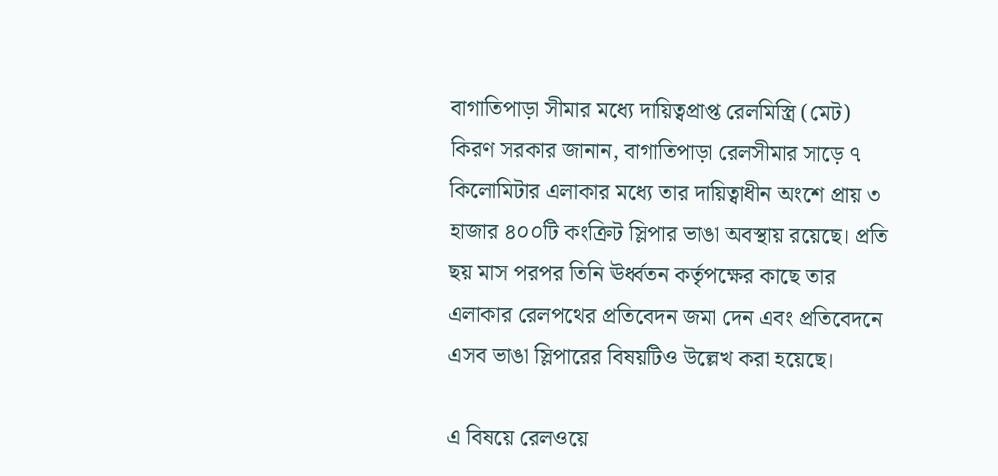বাগাতিপাড়া সীমার মধ্যে দায়িত্বপ্রাপ্ত রেলমিস্ত্রি (মেট) কিরণ সরকার জানান, বাগাতিপাড়া রেলসীমার সাড়ে ৭ কিলোমিটার এলাকার মধ্যে তার দায়িত্বাধীন অংশে প্রায় ৩ হাজার ৪০০টি কংক্রিট স্লিপার ভাঙা অবস্থায় রয়েছে। প্রতি ছয় মাস পরপর তিনি ঊর্ধ্বতন কর্তৃপক্ষের কাছে তার এলাকার রেলপথের প্রতিবেদন জমা দেন এবং প্রতিবেদনে এসব ভাঙা স্লিপারের বিষয়টিও উল্লেখ করা হয়েছে।

এ বিষয়ে রেলওয়ে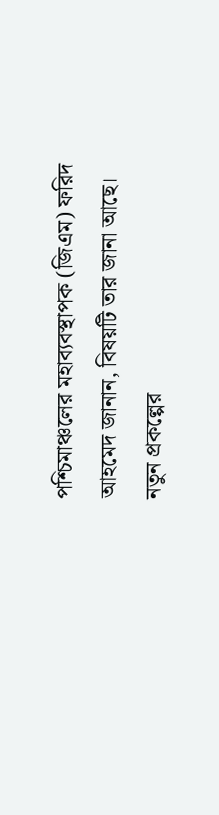পশ্চিমাঞ্চলের মহাব্যবস্থাপক (জিএম) ফরিদ আহমেদ জানান, বিষয়টি তার জানা আছে। নতুন প্রকল্পের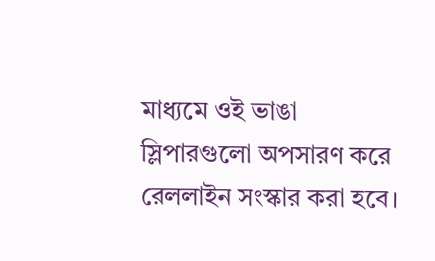মাধ্যমে ওই ভাঙা স্লিপারগুলো অপসারণ করে রেললাইন সংস্কার করা হবে।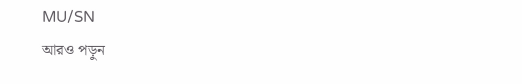MU/SN
আরও পড়ুন